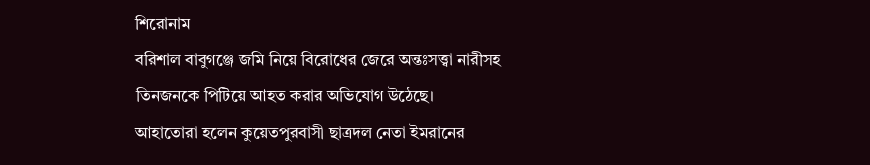শিরোনাম
বরিশাল বাবুগঞ্জে জমি নিয়ে বিরোধের জেরে অন্তঃসত্ত্বা নারীসহ তিনজনকে পিটিয়ে আহত করার অভিযোগ উঠেছে।
আহাতোরা হলেন কুয়েতপুরবাসী ছাত্রদল নেতা ইমরানের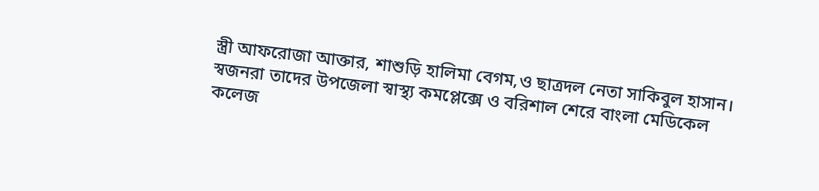স্ত্রী আফরোজা আক্তার, শাশুড়ি হালিমা বেগম,ও ছাত্রদল নেতা সাকিবুল হাসান।
স্বজনরা তাদের উপজেলা স্বাস্থ্য কমপ্লেক্সে ও বরিশাল শেরে বাংলা মেডিকেল কলেজ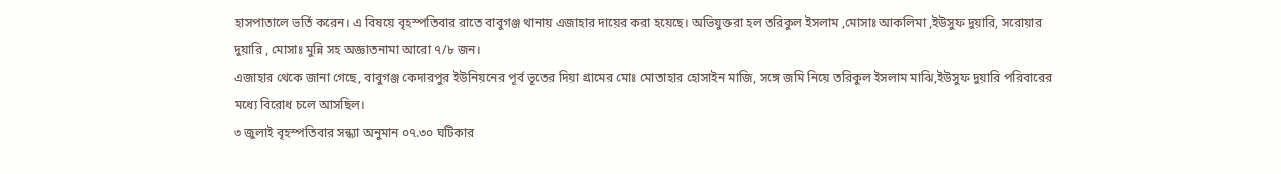হাসপাতালে ভর্তি করেন। এ বিষয়ে বৃহস্পতিবার রাতে বাবুগঞ্জ থানায় এজাহার দায়ের করা হয়েছে। অভিযুক্তরা হল তরিকুল ইসলাম ,মোসাঃ আকলিমা ,ইউসুফ দুয়ারি, সরোয়ার দুয়ারি , মোসাঃ মুন্নি সহ অজ্ঞাতনামা আরো ৭/৮ জন।
এজাহার থেকে জানা গেছে, বাবুগঞ্জ কেদারপুর ইউনিয়নের পূর্ব ভূতের দিয়া গ্রামের মোঃ মোতাহার হোসাইন মাজি, সঙ্গে জমি নিয়ে তরিকুল ইসলাম মাঝি,ইউসুফ দুয়ারি পরিবারের মধ্যে বিরোধ চলে আসছিল।
৩ জুলাই বৃহস্পতিবার সন্ধ্যা অনুমান ০৭.৩০ ঘটিকার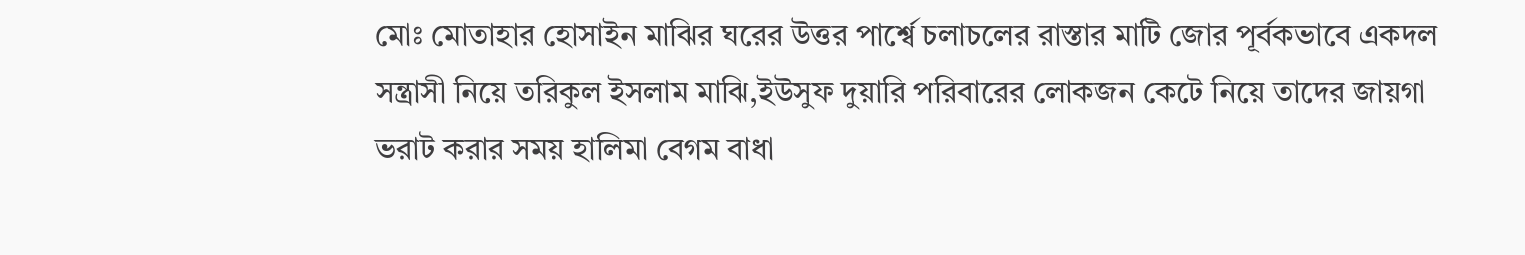মোঃ মোতাহার হোসাইন মাঝির ঘরের উত্তর পার্শ্বে চলাচলের রাস্তার মাটি জোর পূর্বকভাবে একদল সন্ত্রাসী নিয়ে তরিকুল ইসলাম মাঝি,ইউসুফ দুয়ারি পরিবারের লোকজন কেটে নিয়ে তাদের জায়গা ভরাট করার সময় হালিমা বেগম বাধা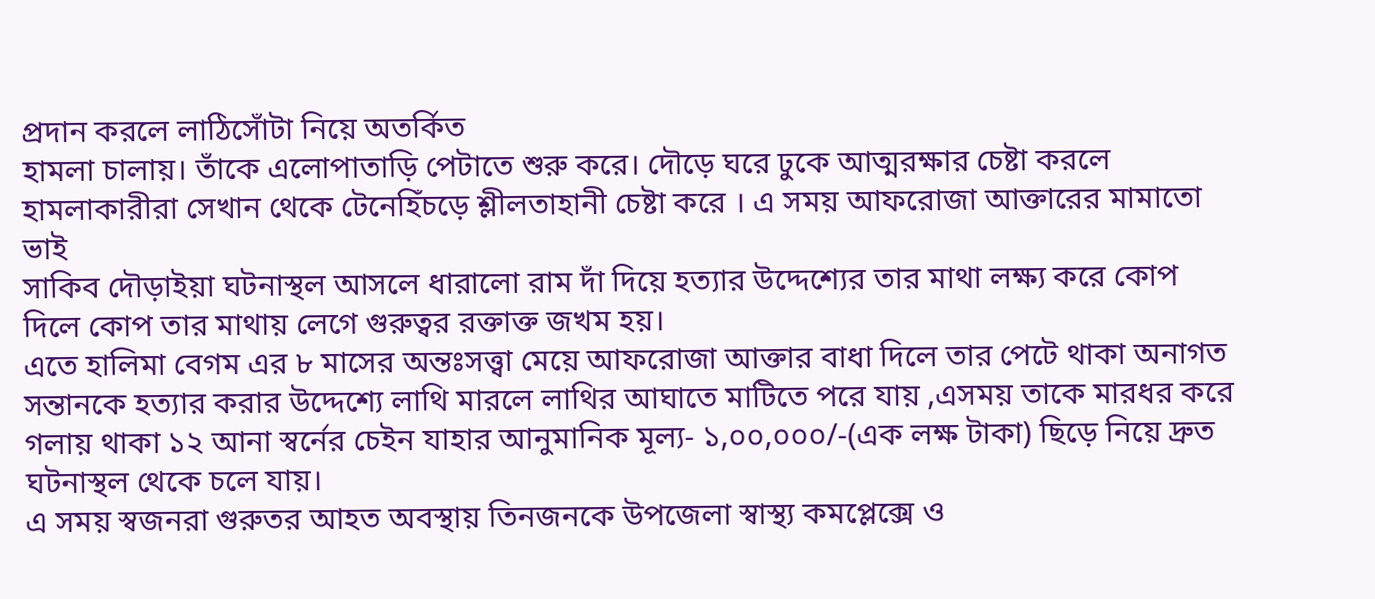প্রদান করলে লাঠিসোঁটা নিয়ে অতর্কিত
হামলা চালায়। তাঁকে এলোপাতাড়ি পেটাতে শুরু করে। দৌড়ে ঘরে ঢুকে আত্মরক্ষার চেষ্টা করলে হামলাকারীরা সেখান থেকে টেনেহিঁচড়ে শ্লীলতাহানী চেষ্টা করে । এ সময় আফরোজা আক্তারের মামাতো ভাই
সাকিব দৌড়াইয়া ঘটনাস্থল আসলে ধারালো রাম দাঁ দিয়ে হত্যার উদ্দেশ্যের তার মাথা লক্ষ্য করে কোপ দিলে কোপ তার মাথায় লেগে গুরুত্বর রক্তাক্ত জখম হয়।
এতে হালিমা বেগম এর ৮ মাসের অন্তঃসত্ত্বা মেয়ে আফরোজা আক্তার বাধা দিলে তার পেটে থাকা অনাগত সন্তানকে হত্যার করার উদ্দেশ্যে লাথি মারলে লাথির আঘাতে মাটিতে পরে যায় ,এসময় তাকে মারধর করে গলায় থাকা ১২ আনা স্বর্নের চেইন যাহার আনুমানিক মূল্য- ১,০০,০০০/-(এক লক্ষ টাকা) ছিড়ে নিয়ে দ্রুত ঘটনাস্থল থেকে চলে যায়।
এ সময় স্বজনরা গুরুতর আহত অবস্থায় তিনজনকে উপজেলা স্বাস্থ্য কমপ্লেক্সে ও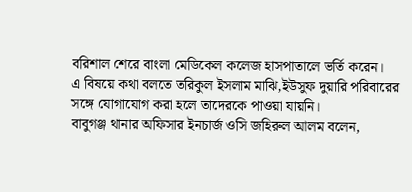বরিশাল শেরে বাংলা মেডিকেল কলেজ হাসপাতালে ভর্তি করেন।
এ বিষয়ে কথা বলতে তরিকুল ইসলাম মাঝি,ইউসুফ দুয়ারি পরিবারের সঙ্গে যোগাযোগ করা হলে তাদেরকে পাওয়া যায়নি।
বাবুগঞ্জ থানার অফিসার ইনচার্জ ওসি জহিরুল আলম বলেন,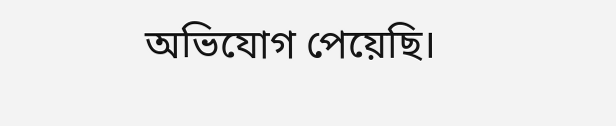অভিযোগ পেয়েছি।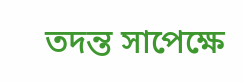তদন্ত সাপেক্ষে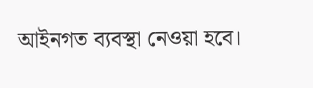আইনগত ব্যবস্থা নেওয়া হবে।